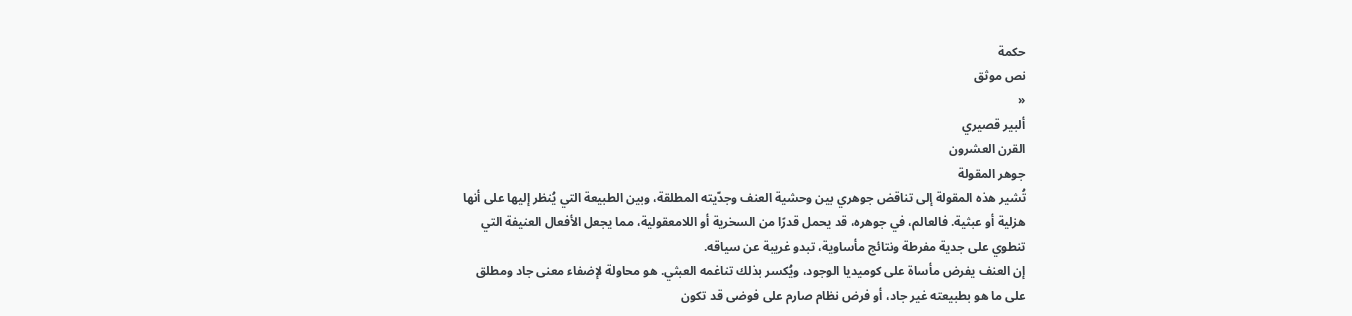حكمة
نص موثق
«
ألبير قصيري
القرن العشرون
جوهر المقولة
تُشير هذه المقولة إلى تناقض جوهري بين وحشية العنف وجدّيته المطلقة، وبين الطبيعة التي يُنظر إليها على أنها هزلية أو عبثية. فالعالم، في جوهره، قد يحمل قدرًا من السخرية أو اللامعقولية، مما يجعل الأفعال العنيفة التي تنطوي على جدية مفرطة ونتائج مأساوية، تبدو غريبة عن سياقه.
إن العنف يفرض مأساة على كوميديا الوجود، ويُكسر بذلك تناغمه العبثي. هو محاولة لإضفاء معنى جاد ومطلق على ما هو بطبيعته غير جاد، أو فرض نظام صارم على فوضى قد تكون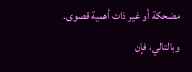مضحكة أو غير ذات أهمية قصوى. وبالتالي، فإن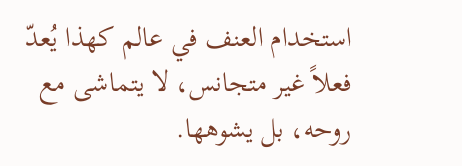استخدام العنف في عالم كهذا يُعدّ فعلاً غير متجانس، لا يتماشى مع روحه، بل يشوهها.